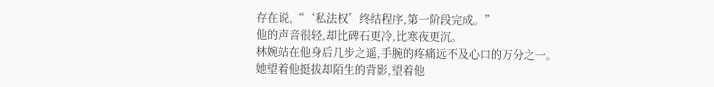存在说,“‘私法权’终结程序,第一阶段完成。”
他的声音很轻,却比碑石更冷,比寒夜更沉。
林婉站在他身后几步之遥,手腕的疼痛远不及心口的万分之一。
她望着他挺拔却陌生的背影,望着他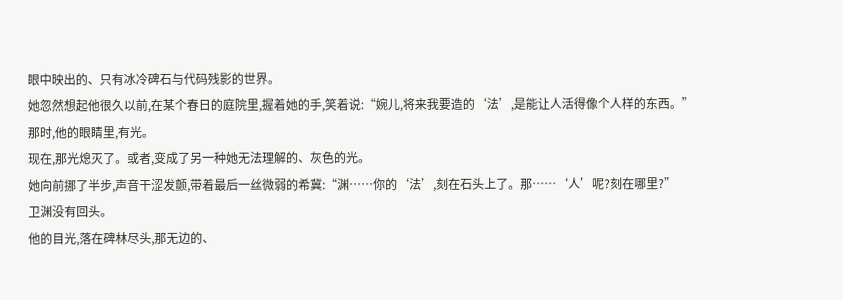眼中映出的、只有冰冷碑石与代码残影的世界。
她忽然想起他很久以前,在某个春日的庭院里,握着她的手,笑着说:“婉儿,将来我要造的‘法’,是能让人活得像个人样的东西。”
那时,他的眼睛里,有光。
现在,那光熄灭了。或者,变成了另一种她无法理解的、灰色的光。
她向前挪了半步,声音干涩发颤,带着最后一丝微弱的希冀:“渊……你的‘法’,刻在石头上了。那……‘人’呢?刻在哪里?”
卫渊没有回头。
他的目光,落在碑林尽头,那无边的、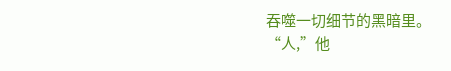吞噬一切细节的黑暗里。
“人,”他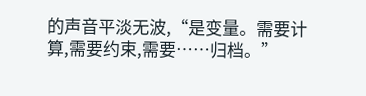的声音平淡无波,“是变量。需要计算,需要约束,需要……归档。”